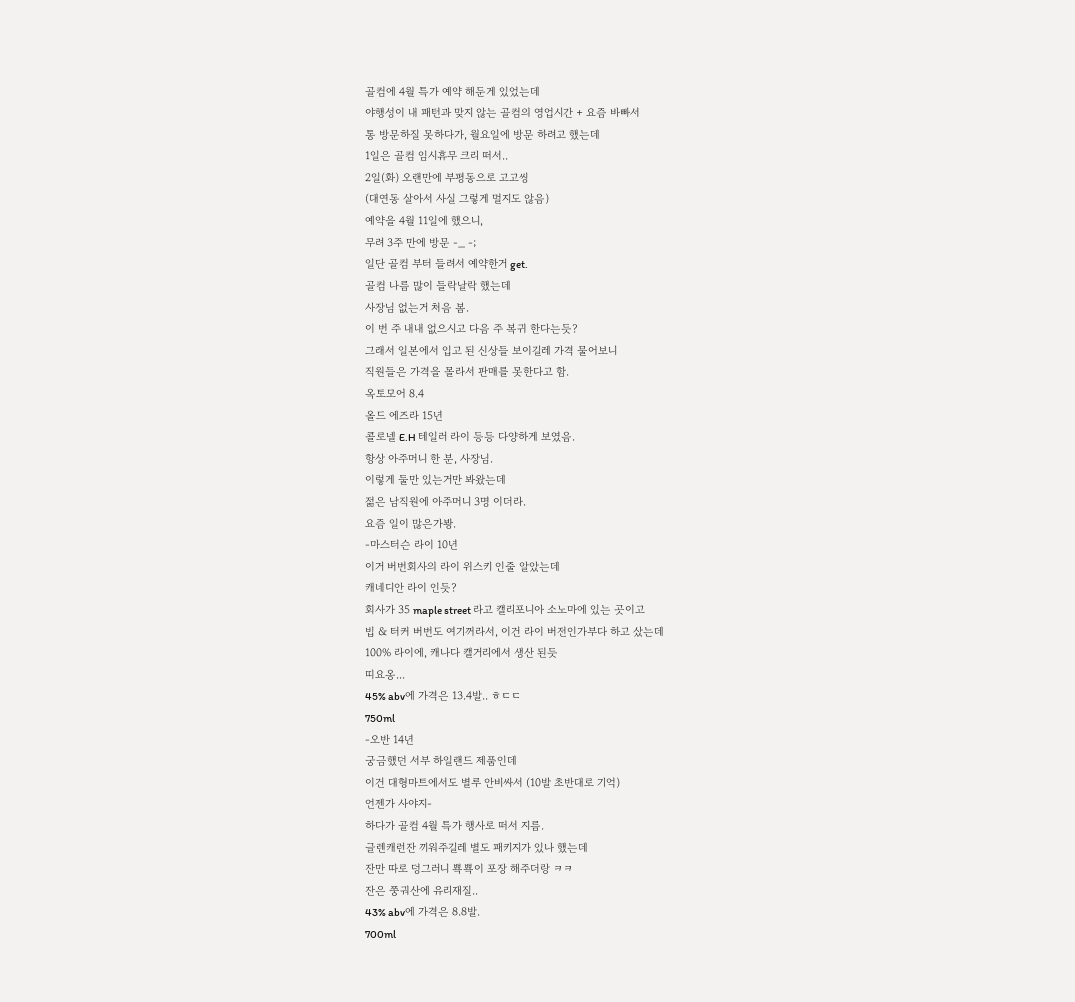골컴에 4월 특가 예약 해둔게 있었는데
야행성이 내 패턴과 맞지 않는 골컴의 영업시간 + 요즘 바빠서
통 방문하질 못하다가, 월요일에 방문 하려고 했는데
1일은 골컴 임시휴무 크리 떠서..
2일(화) 오랜만에 부평동으로 고고씽
(대연동 살아서 사실 그렇게 멀지도 않음)
예약을 4월 11일에 했으니,
무려 3주 만에 방문 -_ -;
일단 골컴 부터 들려서 예약한거 get.
골컴 나름 많이 들락날락 했는데
사장님 없는거 처음 봄.
이 번 주 내내 없으시고 다음 주 복귀 한다는듯?
그래서 일본에서 입고 된 신상들 보이길레 가격 물어보니
직원들은 가격을 몰라서 판매를 못한다고 함.
옥토모어 8.4
올드 에즈라 15년
콜로넬 E.H 테일러 라이 등등 다양하게 보였음.
항상 아주머니 한 분, 사장님.
이렇게 둘만 있는거만 봐왔는데
젊은 남직원에 아주머니 3명 이더라.
요즘 일이 많은가봥.
-마스터슨 라이 10년
이거 버번회사의 라이 위스키 인줄 알았는데
캐네디안 라이 인듯?
회사가 35 maple street 라고 캘리포니아 소노마에 있는 곳이고
빕 & 터커 버번도 여기꺼라서, 이건 라이 버전인가부다 하고 샀는데
100% 라이에, 캐나다 캘거리에서 생산 된듯
띠요옹...
45% abv에 가격은 13.4발.. ㅎㄷㄷ
750ml
-오반 14년
궁금했던 서부 하일랜드 제품인데
이건 대형마트에서도 별루 안비싸서 (10발 초반대로 기억)
언젠가 사야지-
하다가 골컴 4월 특가 행사로 떠서 지름.
글렌캐런잔 끼워주길레 별도 패키지가 있나 했는데
잔만 따로 덩그러니 뾱뾱이 포장 해주더랑 ㅋㅋ
잔은 쭝궈산에 유리재질..
43% abv에 가격은 8.8발.
700ml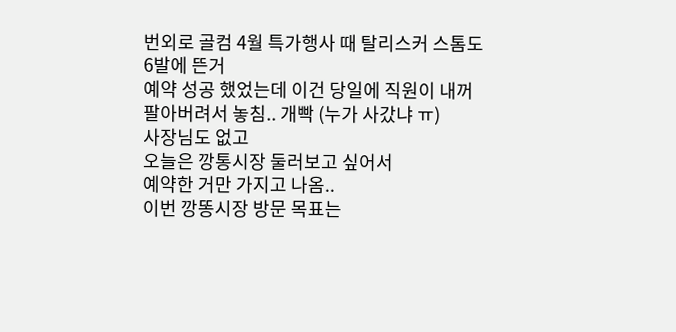번외로 골컴 4월 특가행사 때 탈리스커 스톰도
6발에 뜬거
예약 성공 했었는데 이건 당일에 직원이 내꺼
팔아버려서 놓침.. 개빡 (누가 사갔냐 ㅠ)
사장님도 없고
오늘은 깡통시장 둘러보고 싶어서
예약한 거만 가지고 나옴..
이번 깡똥시장 방문 목표는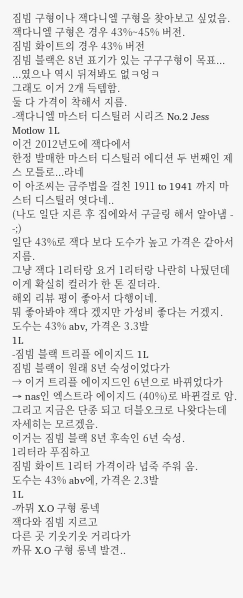짐빔 구형이나 잭다니엘 구형을 찾아보고 싶었음.
잭다니엘 구형은 경우 43%~45% 버전.
짐빔 화이트의 경우 43% 버전
짐빔 블랙은 8년 표기가 있는 구구구형이 목표...
...였으나 역시 뒤져봐도 없ㅋ엉ㅋ
그래도 이거 2개 득템함.
둘 다 가격이 착해서 지름.
-잭다니엘 마스터 디스틸러 시리즈 No.2 Jess Motlow 1L
이건 2012년도에 잭다에서
한정 발매한 마스터 디스틸러 에디션 두 번째인 제스 모틀로...라네
이 아조씨는 금주법을 걸친 1911 to 1941 까지 마스터 디스틸러 엿다네..
(나도 일단 지른 후 집에와서 구글링 해서 알아냄 - -;)
일단 43%로 잭다 보다 도수가 높고 가격은 같아서 지름.
그냥 잭다 1리터랑 요거 1리터랑 나란히 나뒀던데
이게 확실히 컬러가 한 톤 짙더라.
해외 리뷰 평이 좋아서 다행이네.
뭐 좋아봐야 잭다 겠지만 가성비 좋다는 거겠지.
도수는 43% abv, 가격은 3.3발
1L
-짐빔 블랙 트리플 에이지드 1L
짐빔 블랙이 원래 8년 숙성이었다가
→ 이거 트리플 에이지드인 6년으로 바뀌었다가
→ nas인 엑스트라 에이지드 (40%)로 바뀐걸로 암.
그리고 지금은 단종 되고 더블오크로 나왓다는데
자세히는 모르겠음.
이거는 짐빔 블랙 8년 후속인 6년 숙성.
1리터라 푸짐하고
짐빔 화이트 1리터 가격이라 넙죽 주워 옴.
도수는 43% abv에, 가격은 2.3발
1L
-까뮈 X.O 구형 롱넥
잭다와 짐빔 지르고
다른 곳 기웃기웃 거리다가
까뮤 X.O 구형 롱넥 발견..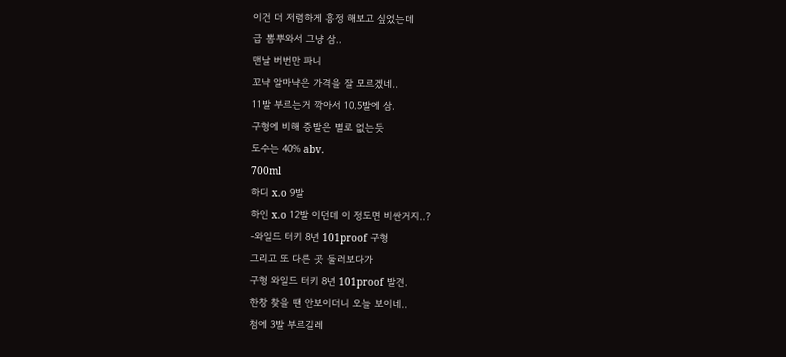이건 더 저렴하게 흥정 해보고 싶었는데
급 뽐뿌와서 그냥 삼..
맨날 버번만 파니
꼬냑 알마냑은 가격을 잘 모르겠네..
11발 부르는거 깍아서 10.5발에 삼.
구형에 비해 증발은 별로 없는듯
도수는 40% abv.
700ml
하디 x.o 9발
하인 x.o 12발 이던데 이 정도면 비싼거지..?
-와일드 터키 8년 101proof 구형
그리고 또 다른 곳 둘러보다가
구형 와일드 터키 8년 101proof 발견.
한창 찾을 땐 안보이더니 오늘 보이네..
첨에 3발 부르길레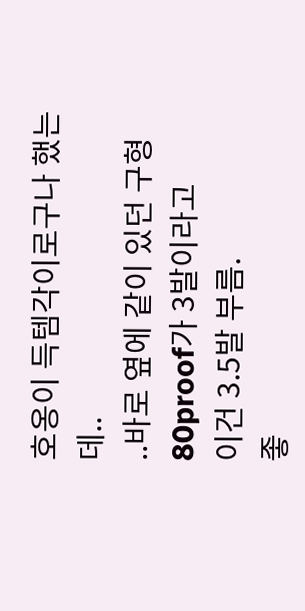호옹이 득템각이로구나 했는데..
..바로 옆에 같이 있던 구형 80proof가 3발이라고
이건 3.5발 부름.
좋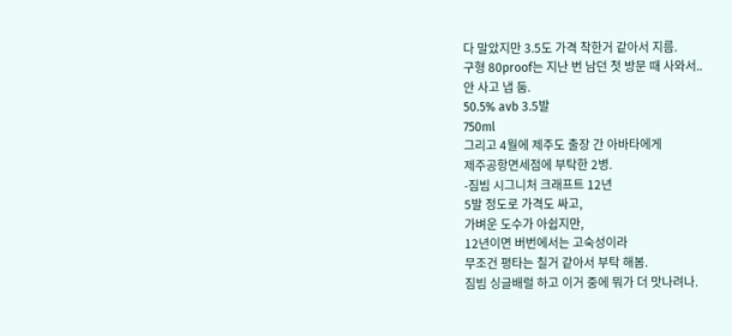다 말았지만 3.5도 가격 착한거 같아서 지름.
구형 80proof는 지난 번 남던 첫 방문 때 사와서..
안 사고 냅 둠.
50.5% avb 3.5발
750ml
그리고 4월에 제주도 출장 간 아바타에게
제주공항면세점에 부탁한 2병.
-짐빔 시그니처 크래프트 12년
5발 정도로 가격도 싸고,
가벼운 도수가 아쉽지만,
12년이면 버번에서는 고숙성이라
무조건 평타는 칠거 같아서 부탁 해봄.
짐빔 싱글배럴 하고 이거 중에 뭐가 더 맛나려나.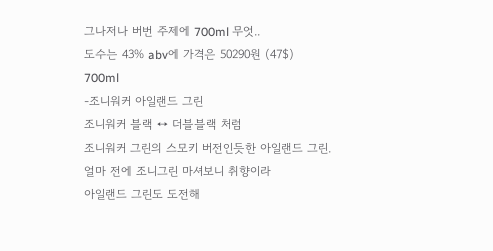그나저나 버번 주제에 700ml 무엇..
도수는 43% abv에 가격은 50290원 (47$)
700ml
-조니워커 아일랜드 그린
조니워커 블랙 ↔ 더블블랙 처럼
조니워커 그린의 스모키 버전인듯한 아일랜드 그린.
얼마 전에 조니그린 마셔보니 취향이라
아일랜드 그린도 도전해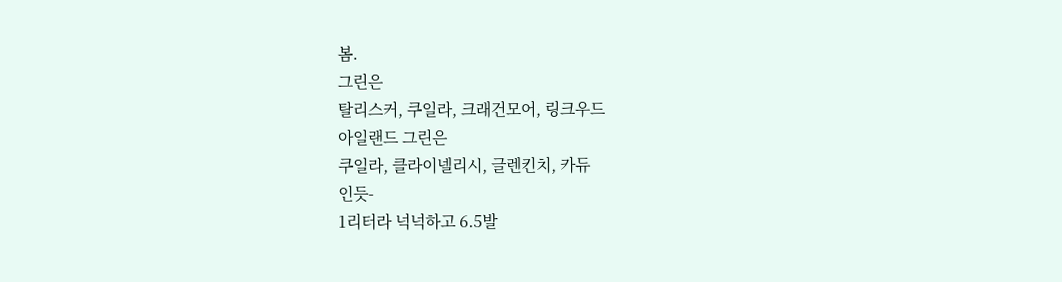봄.
그린은
탈리스커, 쿠일라, 크래건모어, 링크우드
아일랜드 그린은
쿠일라, 클라이넬리시, 글렌킨치, 카듀
인듯-
1리터라 넉넉하고 6.5발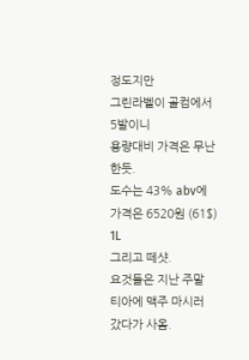정도지만
그린라벨이 골컴에서 5발이니
용량대비 가격은 무난한듯.
도수는 43% abv에 가격은 6520원 (61$)
1L
그리고 떼샷.
요것들은 지난 주말 티아에 맥주 마시러 갔다가 사옴.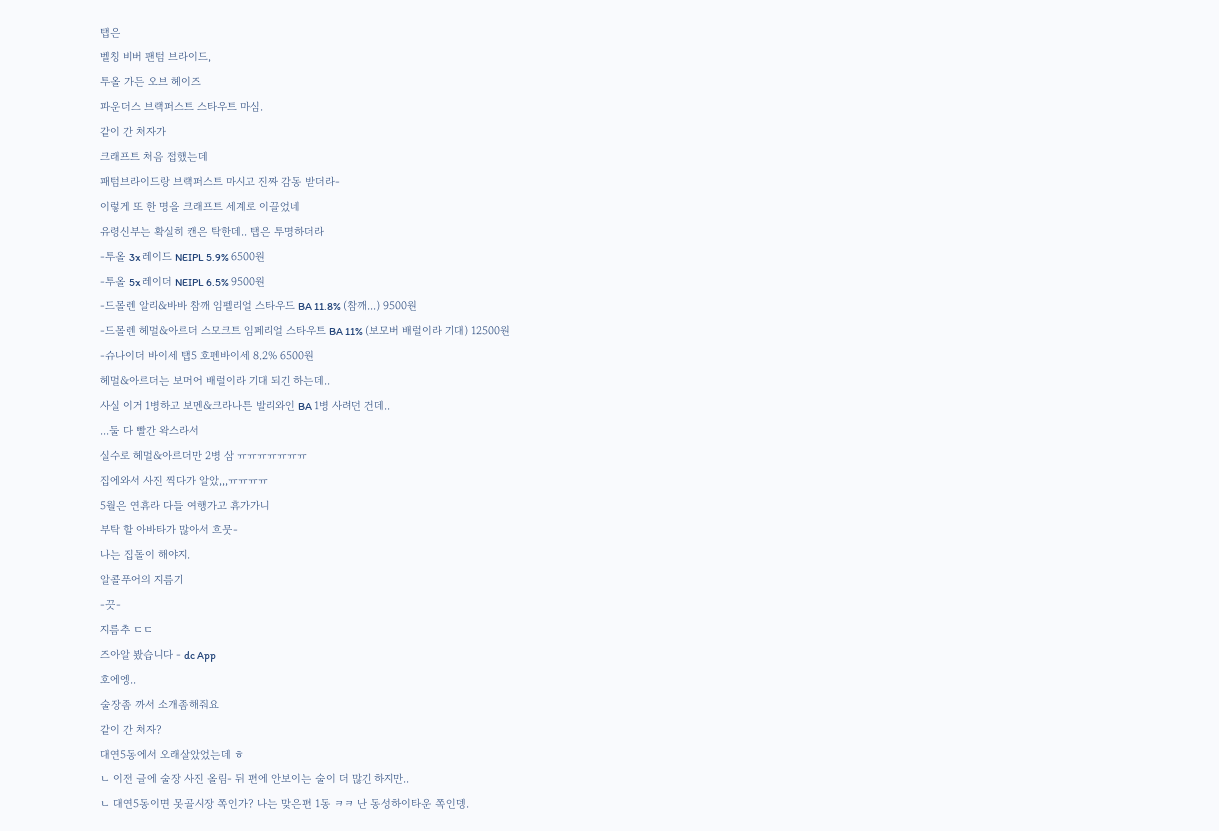탭은
벨칭 비버 팬텀 브라이드,
투올 가든 오브 헤이즈
파운더스 브랙퍼스트 스타우트 마심.
같이 간 처자가
크래프트 처음 접했는데
패텀브라이드랑 브랙퍼스트 마시고 진짜 감동 받더라-
이렇게 또 한 명을 크래프트 세계로 이끌었네
유령신부는 확실히 캔은 탁한데.. 탭은 투명하더라
-투올 3x 레이드 NEIPL 5.9% 6500원
-투올 5x 레이더 NEIPL 6.5% 9500원
-드몰렌 알리&바바 참깨 임펠리얼 스타우드 BA 11.8% (참깨...) 9500원
-드몰렌 헤멀&아르더 스모크트 임페리얼 스타우트 BA 11% (보모버 배럴이라 기대) 12500원
-슈나이더 바이세 탭5 호펜바이세 8.2% 6500원
헤멀&아르더는 보머어 배럴이라 기대 되긴 하는데..
사실 이거 1병하고 보멘&크라나튼 발리와인 BA 1병 사려던 건데..
...둘 다 빨간 왁스라서
실수로 헤멀&아르더만 2병 삼 ㅠㅠㅠㅠㅠㅠㅠ
집에와서 사진 찍다가 알았,,,ㅠㅠㅠㅠ
5월은 연휴라 다들 여행가고 휴가가니
부탁 할 아바타가 많아서 흐뭇-
나는 집돌이 해야지.
알콜푸어의 지름기
-끗-
지름추 ㄷㄷ
즈아알 봤습니다 - dc App
호에엥..
술장좀 까서 소개좀해줘요
같이 간 처자?
대연5동에서 오래살았었는데 ㅎ
ㄴ 이전 글에 술장 사진 올림- 뒤 편에 안보이는 술이 더 많긴 하지만..
ㄴ 대연5동이면 못골시장 쪽인가? 나는 맞은편 1동 ㅋㅋ 난 동성하이타운 쪽인뎅.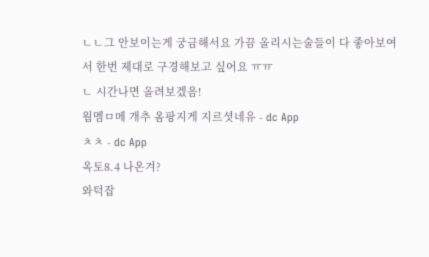ㄴㄴ그 안보이는게 궁금해서요 가끔 올리시는술들이 다 좋아보여서 한번 제대로 구경해보고 싶어요 ㅠㅠ
ㄴ 시간나면 올려보겠음!
웜멤ㅁ메 개추 옴팡지게 지르셧네유 - dc App
ㅊㅊ - dc App
옥토8.4 나온겨?
와턱잡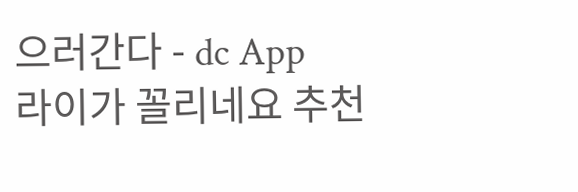으러간다 - dc App
라이가 꼴리네요 추천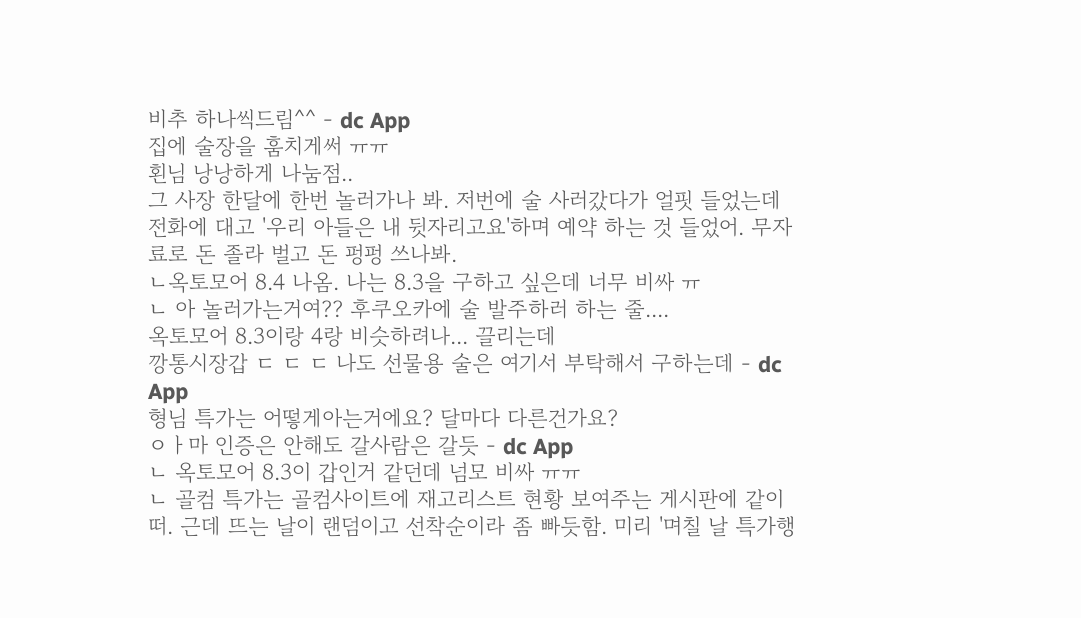비추 하나씩드림^^ - dc App
집에 술장을 훔치게써 ㅠㅠ
횐님 낭낭하게 나눔점..
그 사장 한달에 한번 놀러가나 봐. 저번에 술 사러갔다가 얼핏 들었는데 전화에 대고 '우리 아들은 내 뒷자리고요'하며 예약 하는 것 들었어. 무자료로 돈 졸라 벌고 돈 펑펑 쓰나봐.
ㄴ옥토모어 8.4 나옴. 나는 8.3을 구하고 싶은데 너무 비싸 ㅠ
ㄴ 아 놀러가는거여?? 후쿠오카에 술 발주하러 하는 줄....
옥토모어 8.3이랑 4랑 비슷하려나... 끌리는데
깡통시장갑 ㄷ ㄷ ㄷ 나도 선물용 술은 여기서 부탁해서 구하는데 - dc App
형님 특가는 어떻게아는거에요? 달마다 다른건가요?
ㅇㅏ마 인증은 안해도 갈사람은 갈듯 - dc App
ㄴ 옥토모어 8.3이 갑인거 같던데 넘모 비싸 ㅠㅠ
ㄴ 골컴 특가는 골컴사이트에 재고리스트 현황 보여주는 게시판에 같이 떠. 근데 뜨는 날이 랜덤이고 선착순이라 좀 빠듯함. 미리 '며칠 날 특가행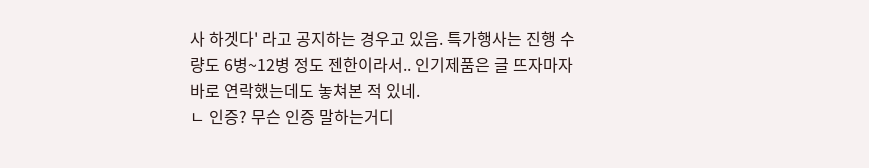사 하겟다' 라고 공지하는 경우고 있음. 특가행사는 진행 수량도 6병~12병 정도 젠한이라서.. 인기제품은 글 뜨자마자 바로 연락했는데도 놓쳐본 적 있네.
ㄴ 인증? 무슨 인증 말하는거디